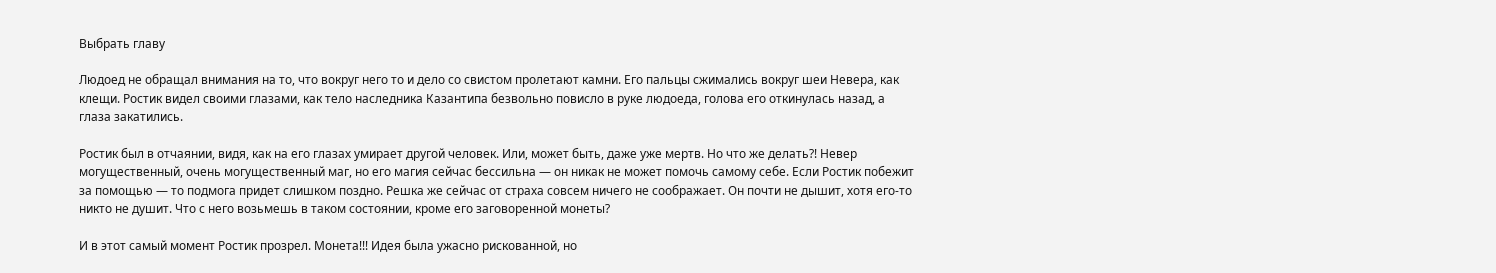Выбрать главу

Людоед не обращал внимания на то, что вокруг него то и дело со свистом пролетают камни. Его пальцы сжимались вокруг шеи Невера, как клещи. Ростик видел своими глазами, как тело наследника Казантипа безвольно повисло в руке людоеда, голова его откинулась назад, а глаза закатились.

Ростик был в отчаянии, видя, как на его глазах умирает другой человек. Или, может быть, даже уже мертв. Но что же делать?! Невер могущественный, очень могущественный маг, но его магия сейчас бессильна — он никак не может помочь самому себе. Если Ростик побежит за помощью — то подмога придет слишком поздно. Решка же сейчас от страха совсем ничего не соображает. Он почти не дышит, хотя его-то никто не душит. Что с него возьмешь в таком состоянии, кроме его заговоренной монеты?

И в этот самый момент Ростик прозрел. Монета!!! Идея была ужасно рискованной, но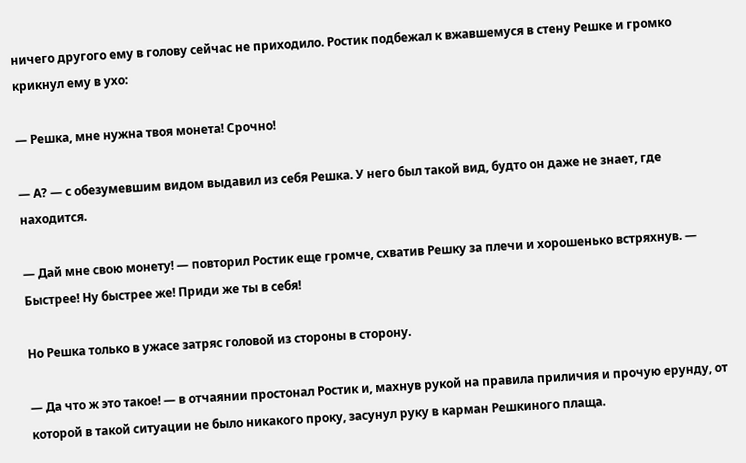ничего другого ему в голову сейчас не приходило. Ростик подбежал к вжавшемуся в стену Решке и громко крикнул ему в ухо:

— Решка, мне нужна твоя монета! Срочно!

— А? — с обезумевшим видом выдавил из себя Решка. У него был такой вид, будто он даже не знает, где находится.

— Дай мне свою монету! — повторил Ростик еще громче, схватив Решку за плечи и хорошенько встряхнув. — Быстрее! Ну быстрее же! Приди же ты в себя!

Но Решка только в ужасе затряс головой из стороны в сторону.

— Да что ж это такое! — в отчаянии простонал Ростик и, махнув рукой на правила приличия и прочую ерунду, от которой в такой ситуации не было никакого проку, засунул руку в карман Решкиного плаща.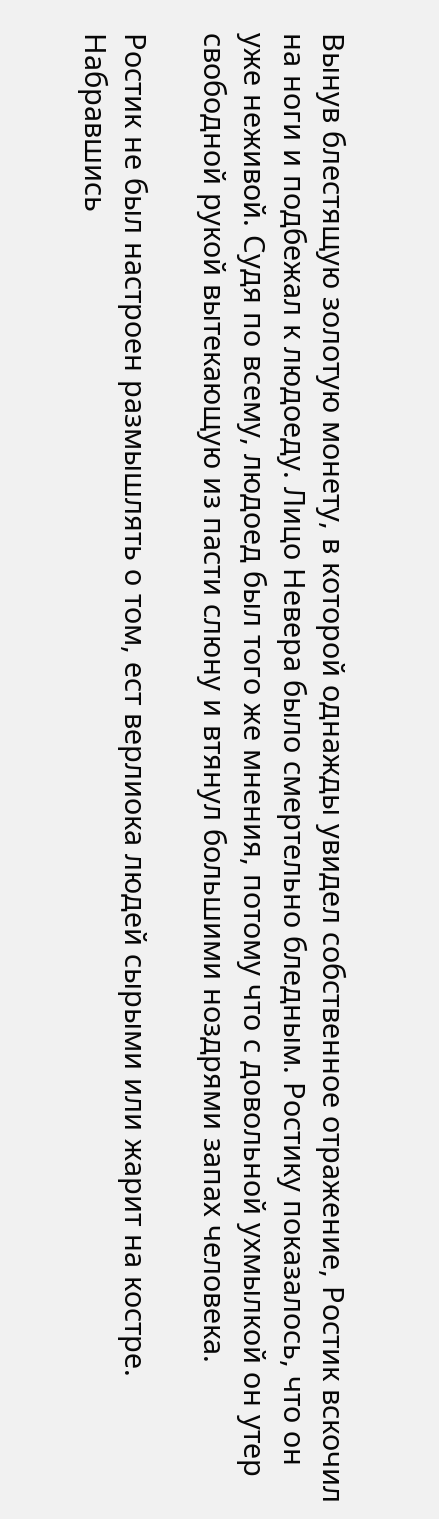Вынув блестящую золотую монету, в которой однажды увидел собственное отражение, Ростик вскочил на ноги и подбежал к людоеду. Лицо Невера было смертельно бледным. Ростику показалось, что он уже неживой. Судя по всему, людоед был того же мнения, потому что с довольной ухмылкой он утер свободной рукой вытекающую из пасти слюну и втянул большими ноздрями запах человека.

Ростик не был настроен размышлять о том, ест верлиока людей сырыми или жарит на костре. Набравшись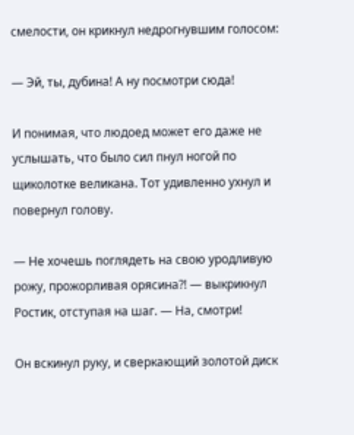смелости, он крикнул недрогнувшим голосом:

— Эй, ты, дубина! А ну посмотри сюда!

И понимая, что людоед может его даже не услышать, что было сил пнул ногой по щиколотке великана. Тот удивленно ухнул и повернул голову.

— Не хочешь поглядеть на свою уродливую рожу, прожорливая орясина?! — выкрикнул Ростик, отступая на шаг. — На, смотри!

Он вскинул руку, и сверкающий золотой диск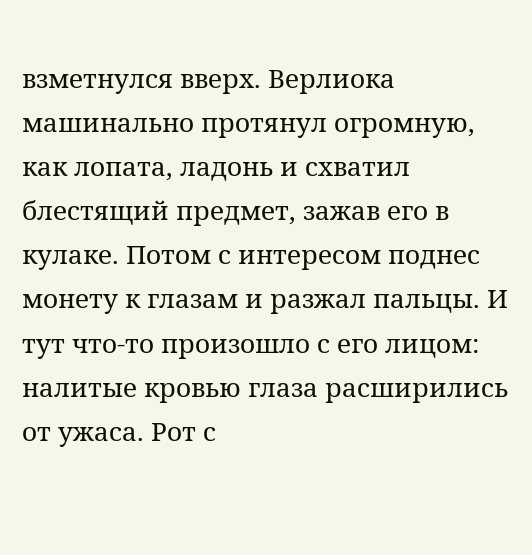взметнулся вверх. Верлиока машинально протянул огромную, как лопата, ладонь и схватил блестящий предмет, зажав его в кулаке. Потом с интересом поднес монету к глазам и разжал пальцы. И тут что-то произошло с его лицом: налитые кровью глаза расширились от ужаса. Рот с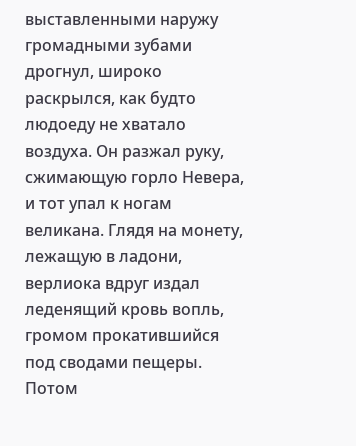выставленными наружу громадными зубами дрогнул, широко раскрылся, как будто людоеду не хватало воздуха. Он разжал руку, сжимающую горло Невера, и тот упал к ногам великана. Глядя на монету, лежащую в ладони, верлиока вдруг издал леденящий кровь вопль, громом прокатившийся под сводами пещеры. Потом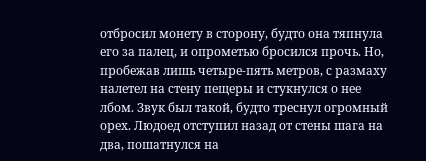отбросил монету в сторону, будто она тяпнула его за палец, и опрометью бросился прочь. Но, пробежав лишь четыре-пять метров, с размаху налетел на стену пещеры и стукнулся о нее лбом. Звук был такой, будто треснул огромный орех. Людоед отступил назад от стены шага на два, пошатнулся на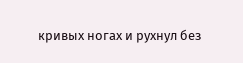кривых ногах и рухнул без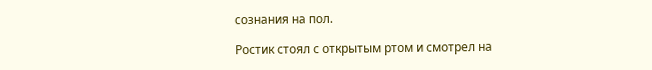сознания на пол.

Ростик стоял с открытым ртом и смотрел на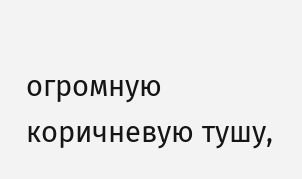огромную коричневую тушу,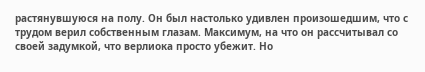растянувшуюся на полу. Он был настолько удивлен произошедшим, что с трудом верил собственным глазам. Максимум, на что он рассчитывал со своей задумкой, что верлиока просто убежит. Но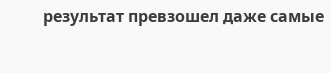результат превзошел даже самые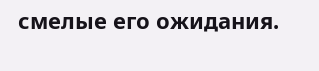смелые его ожидания.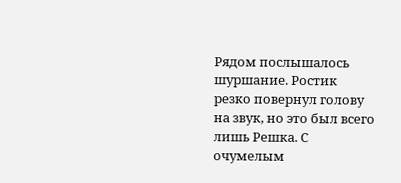Рядом послышалось шуршание. Ростик резко повернул голову на звук, но это был всего лишь Решка. С очумелым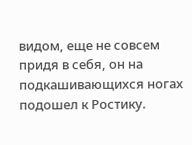видом, еще не совсем придя в себя, он на подкашивающихся ногах подошел к Ростику.